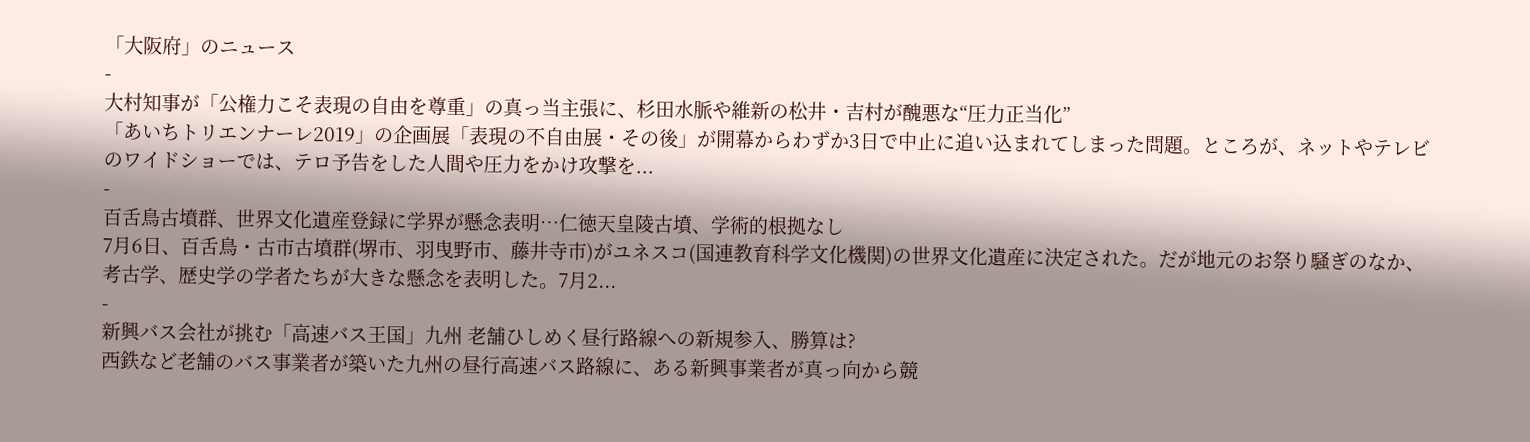「大阪府」のニュース
-
大村知事が「公権力こそ表現の自由を尊重」の真っ当主張に、杉田水脈や維新の松井・吉村が醜悪な“圧力正当化”
「あいちトリエンナーレ2019」の企画展「表現の不自由展・その後」が開幕からわずか3日で中止に追い込まれてしまった問題。ところが、ネットやテレビのワイドショーでは、テロ予告をした人間や圧力をかけ攻撃を...
-
百舌鳥古墳群、世界文化遺産登録に学界が懸念表明…仁徳天皇陵古墳、学術的根拠なし
7月6日、百舌鳥・古市古墳群(堺市、羽曳野市、藤井寺市)がユネスコ(国連教育科学文化機関)の世界文化遺産に決定された。だが地元のお祭り騒ぎのなか、考古学、歴史学の学者たちが大きな懸念を表明した。7月2...
-
新興バス会社が挑む「高速バス王国」九州 老舗ひしめく昼行路線への新規参入、勝算は?
西鉄など老舗のバス事業者が築いた九州の昼行高速バス路線に、ある新興事業者が真っ向から競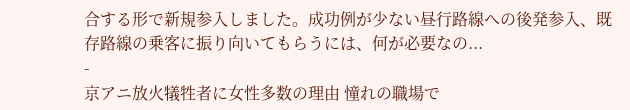合する形で新規参入しました。成功例が少ない昼行路線への後発参入、既存路線の乗客に振り向いてもらうには、何が必要なの...
-
京アニ放火犠牲者に女性多数の理由 憧れの職場で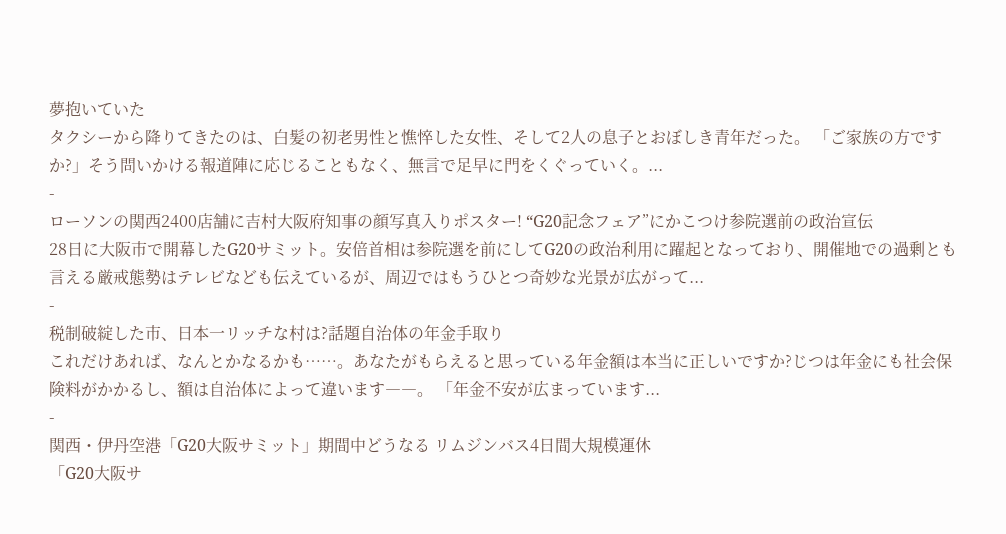夢抱いていた
タクシーから降りてきたのは、白髪の初老男性と憔悴した女性、そして2人の息子とおぼしき青年だった。 「ご家族の方ですか?」そう問いかける報道陣に応じることもなく、無言で足早に門をくぐっていく。...
-
ローソンの関西2400店舗に吉村大阪府知事の顔写真入りポスター! “G20記念フェア”にかこつけ参院選前の政治宣伝
28日に大阪市で開幕したG20サミット。安倍首相は参院選を前にしてG20の政治利用に躍起となっており、開催地での過剰とも言える厳戒態勢はテレビなども伝えているが、周辺ではもうひとつ奇妙な光景が広がって...
-
税制破綻した市、日本一リッチな村は?話題自治体の年金手取り
これだけあれば、なんとかなるかも……。あなたがもらえると思っている年金額は本当に正しいですか?じつは年金にも社会保険料がかかるし、額は自治体によって違います――。 「年金不安が広まっています...
-
関西・伊丹空港「G20大阪サミット」期間中どうなる リムジンバス4日間大規模運休
「G20大阪サ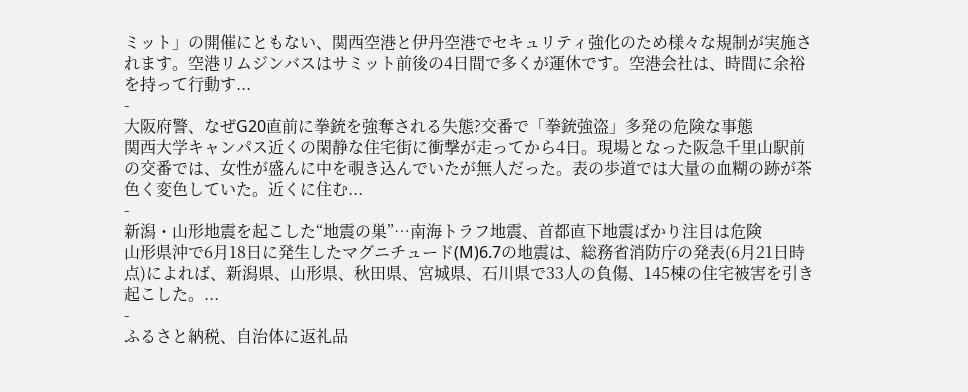ミット」の開催にともない、関西空港と伊丹空港でセキュリティ強化のため様々な規制が実施されます。空港リムジンバスはサミット前後の4日間で多くが運休です。空港会社は、時間に余裕を持って行動す...
-
大阪府警、なぜG20直前に拳銃を強奪される失態?交番で「拳銃強盗」多発の危険な事態
関西大学キャンパス近くの閑静な住宅街に衝撃が走ってから4日。現場となった阪急千里山駅前の交番では、女性が盛んに中を覗き込んでいたが無人だった。表の歩道では大量の血糊の跡が茶色く変色していた。近くに住む...
-
新潟・山形地震を起こした“地震の巣”…南海トラフ地震、首都直下地震ばかり注目は危険
山形県沖で6月18日に発生したマグニチュード(M)6.7の地震は、総務省消防庁の発表(6月21日時点)によれば、新潟県、山形県、秋田県、宮城県、石川県で33人の負傷、145棟の住宅被害を引き起こした。...
-
ふるさと納税、自治体に返礼品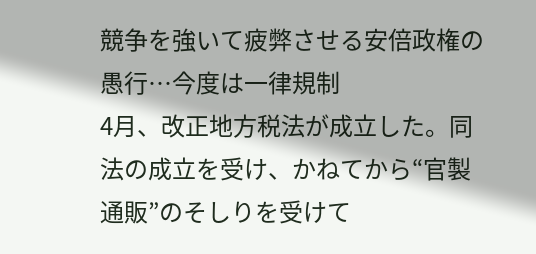競争を強いて疲弊させる安倍政権の愚行…今度は一律規制
4月、改正地方税法が成立した。同法の成立を受け、かねてから“官製通販”のそしりを受けて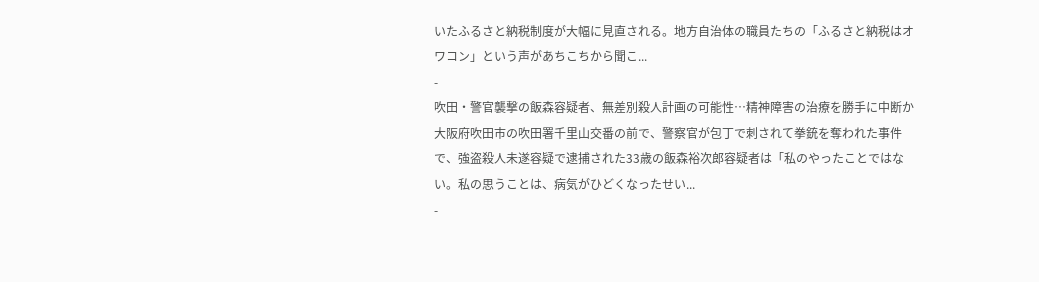いたふるさと納税制度が大幅に見直される。地方自治体の職員たちの「ふるさと納税はオワコン」という声があちこちから聞こ...
-
吹田・警官襲撃の飯森容疑者、無差別殺人計画の可能性…精神障害の治療を勝手に中断か
大阪府吹田市の吹田署千里山交番の前で、警察官が包丁で刺されて拳銃を奪われた事件で、強盗殺人未遂容疑で逮捕された33歳の飯森裕次郎容疑者は「私のやったことではない。私の思うことは、病気がひどくなったせい...
-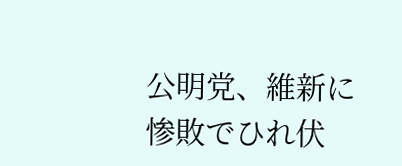公明党、維新に惨敗でひれ伏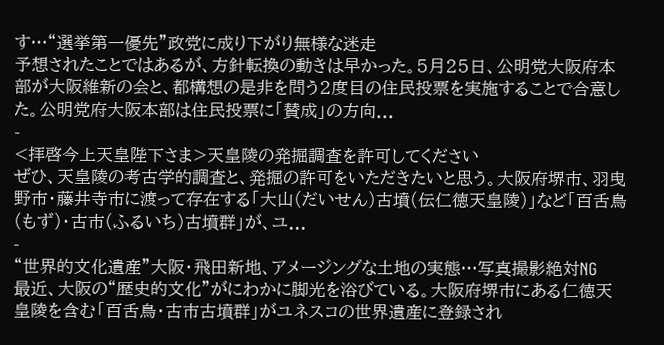す…“選挙第一優先”政党に成り下がり無様な迷走
予想されたことではあるが、方針転換の動きは早かった。5月25日、公明党大阪府本部が大阪維新の会と、都構想の是非を問う2度目の住民投票を実施することで合意した。公明党府大阪本部は住民投票に「賛成」の方向...
-
<拝啓今上天皇陛下さま>天皇陵の発掘調査を許可してください
ぜひ、天皇陵の考古学的調査と、発掘の許可をいただきたいと思う。大阪府堺市、羽曳野市・藤井寺市に渡って存在する「大山(だいせん)古墳(伝仁徳天皇陵)」など「百舌鳥(もず)・古市(ふるいち)古墳群」が、ユ...
-
“世界的文化遺産”大阪・飛田新地、アメージングな土地の実態…写真撮影絶対NG
最近、大阪の“歴史的文化”がにわかに脚光を浴びている。大阪府堺市にある仁徳天皇陵を含む「百舌鳥・古市古墳群」がユネスコの世界遺産に登録され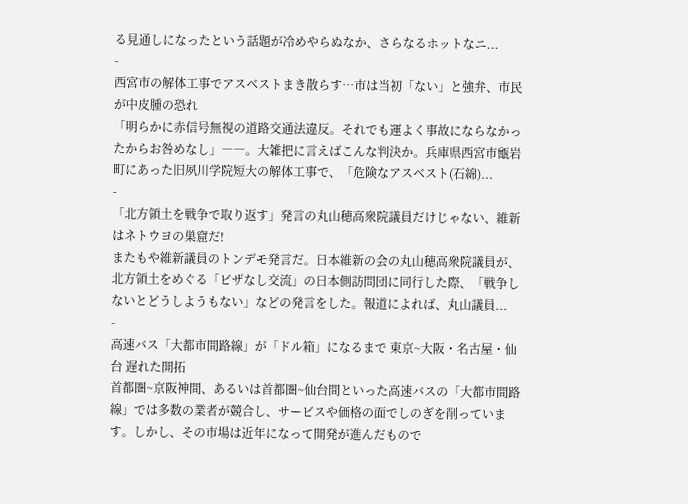る見通しになったという話題が冷めやらぬなか、さらなるホットなニ...
-
西宮市の解体工事でアスベストまき散らす…市は当初「ない」と強弁、市民が中皮腫の恐れ
「明らかに赤信号無視の道路交通法違反。それでも運よく事故にならなかったからお咎めなし」――。大雑把に言えばこんな判決か。兵庫県西宮市甑岩町にあった旧夙川学院短大の解体工事で、「危険なアスベスト(石綿)...
-
「北方領土を戦争で取り返す」発言の丸山穂高衆院議員だけじゃない、維新はネトウヨの巣窟だ!
またもや維新議員のトンデモ発言だ。日本維新の会の丸山穂高衆院議員が、北方領土をめぐる「ビザなし交流」の日本側訪問団に同行した際、「戦争しないとどうしようもない」などの発言をした。報道によれば、丸山議員...
-
高速バス「大都市間路線」が「ドル箱」になるまで 東京~大阪・名古屋・仙台 遅れた開拓
首都圏~京阪神間、あるいは首都圏~仙台間といった高速バスの「大都市間路線」では多数の業者が競合し、サービスや価格の面でしのぎを削っています。しかし、その市場は近年になって開発が進んだもので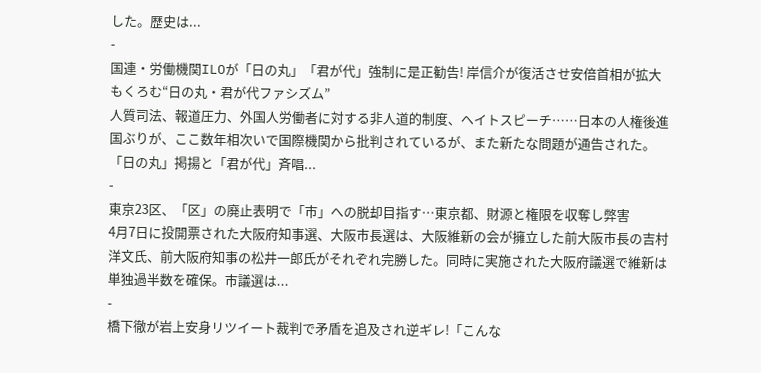した。歴史は...
-
国連・労働機関ILOが「日の丸」「君が代」強制に是正勧告! 岸信介が復活させ安倍首相が拡大もくろむ“日の丸・君が代ファシズム”
人質司法、報道圧力、外国人労働者に対する非人道的制度、ヘイトスピーチ……日本の人権後進国ぶりが、ここ数年相次いで国際機関から批判されているが、また新たな問題が通告された。「日の丸」掲揚と「君が代」斉唱...
-
東京23区、「区」の廃止表明で「市」への脱却目指す…東京都、財源と権限を収奪し弊害
4月7日に投開票された大阪府知事選、大阪市長選は、大阪維新の会が擁立した前大阪市長の吉村洋文氏、前大阪府知事の松井一郎氏がそれぞれ完勝した。同時に実施された大阪府議選で維新は単独過半数を確保。市議選は...
-
橋下徹が岩上安身リツイート裁判で矛盾を追及され逆ギレ!「こんな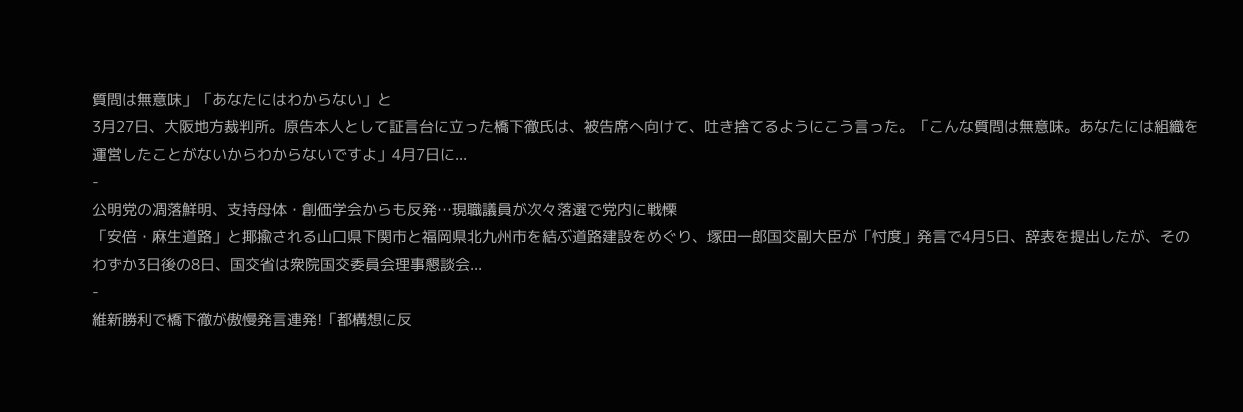質問は無意味」「あなたにはわからない」と
3月27日、大阪地方裁判所。原告本人として証言台に立った橋下徹氏は、被告席へ向けて、吐き捨てるようにこう言った。「こんな質問は無意味。あなたには組織を運営したことがないからわからないですよ」4月7日に...
-
公明党の凋落鮮明、支持母体・創価学会からも反発…現職議員が次々落選で党内に戦慄
「安倍・麻生道路」と揶揄される山口県下関市と福岡県北九州市を結ぶ道路建設をめぐり、塚田一郎国交副大臣が「忖度」発言で4月5日、辞表を提出したが、そのわずか3日後の8日、国交省は衆院国交委員会理事懇談会...
-
維新勝利で橋下徹が傲慢発言連発!「都構想に反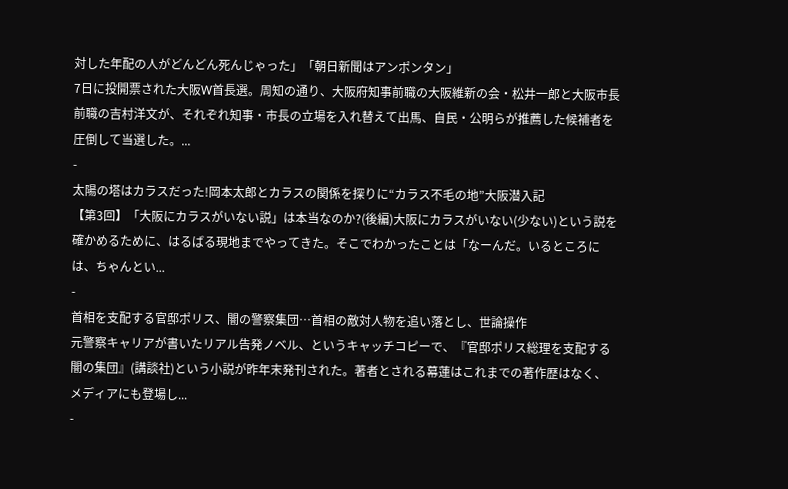対した年配の人がどんどん死んじゃった」「朝日新聞はアンポンタン」
7日に投開票された大阪W首長選。周知の通り、大阪府知事前職の大阪維新の会・松井一郎と大阪市長前職の吉村洋文が、それぞれ知事・市長の立場を入れ替えて出馬、自民・公明らが推薦した候補者を圧倒して当選した。...
-
太陽の塔はカラスだった!岡本太郎とカラスの関係を探りに“カラス不毛の地”大阪潜入記
【第3回】「大阪にカラスがいない説」は本当なのか?(後編)大阪にカラスがいない(少ない)という説を確かめるために、はるばる現地までやってきた。そこでわかったことは「なーんだ。いるところには、ちゃんとい...
-
首相を支配する官邸ポリス、闇の警察集団…首相の敵対人物を追い落とし、世論操作
元警察キャリアが書いたリアル告発ノベル、というキャッチコピーで、『官邸ポリス総理を支配する闇の集団』(講談社)という小説が昨年末発刊された。著者とされる幕蓮はこれまでの著作歴はなく、メディアにも登場し...
-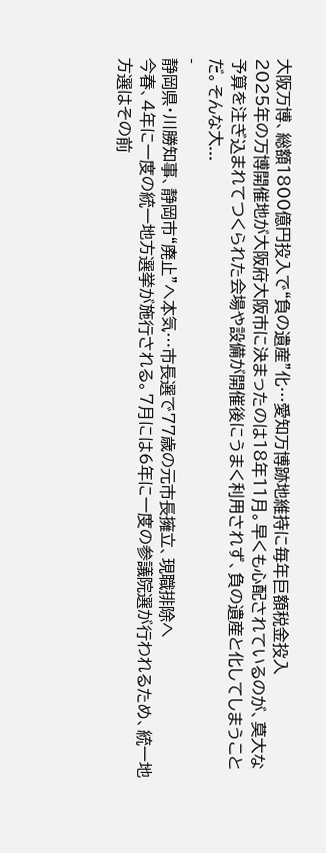大阪万博、総額1800億円投入で“負の遺産”化…愛知万博跡地維持に毎年巨額税金投入
2025年の万博開催地が大阪府大阪市に決まったのは18年11月。早くも心配されているのが、莫大な予算を注ぎ込まれてつくられた会場や設備が開催後にうまく利用されず、負の遺産と化してしまうことだ。そんな大...
-
静岡県・川勝知事、静岡市“廃止”へ本気…市長選で77歳の元市長擁立、現職排除へ
今春、4年に一度の統一地方選挙が施行される。7月には6年に一度の参議院選が行われるため、統一地方選はその前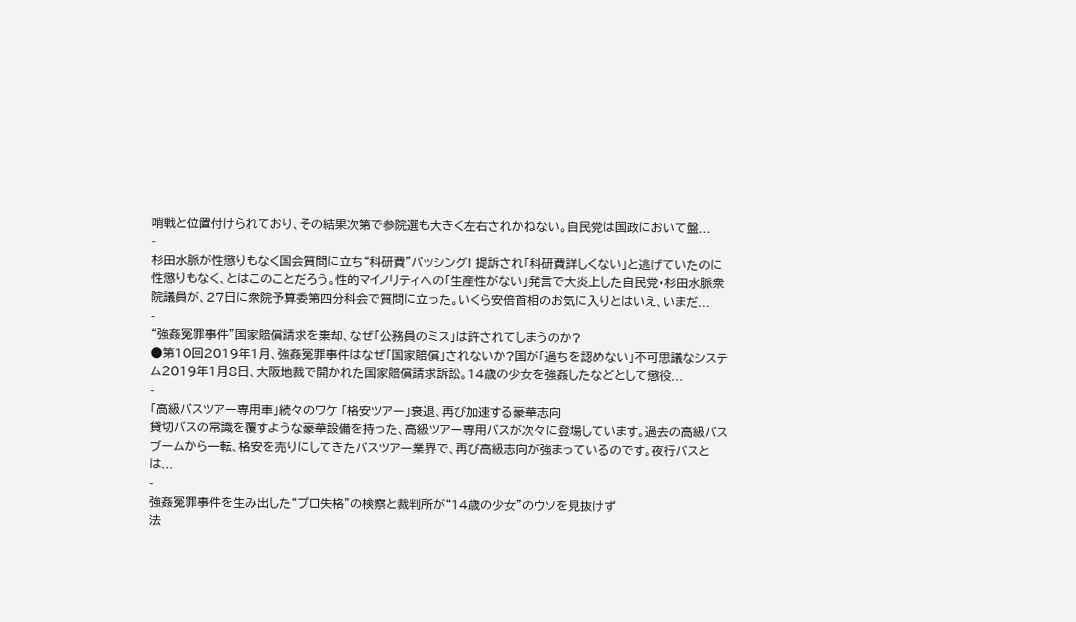哨戦と位置付けられており、その結果次第で参院選も大きく左右されかねない。自民党は国政において盤...
-
杉田水脈が性懲りもなく国会質問に立ち“科研費”バッシング! 提訴され「科研費詳しくない」と逃げていたのに
性懲りもなく、とはこのことだろう。性的マイノリティへの「生産性がない」発言で大炎上した自民党・杉田水脈衆院議員が、27日に衆院予算委第四分科会で質問に立った。いくら安倍首相のお気に入りとはいえ、いまだ...
-
“強姦冤罪事件”国家賠償請求を棄却、なぜ「公務員のミス」は許されてしまうのか?
●第10回2019年1月、強姦冤罪事件はなぜ「国家賠償」されないか?国が「過ちを認めない」不可思議なシステム2019年1月8日、大阪地裁で開かれた国家賠償請求訴訟。14歳の少女を強姦したなどとして懲役...
-
「高級バスツアー専用車」続々のワケ 「格安ツアー」衰退、再び加速する豪華志向
貸切バスの常識を覆すような豪華設備を持った、高級ツアー専用バスが次々に登場しています。過去の高級バスブームから一転、格安を売りにしてきたバスツアー業界で、再び高級志向が強まっているのです。夜行バスとは...
-
強姦冤罪事件を生み出した“プロ失格”の検察と裁判所が“14歳の少女”のウソを見抜けず
法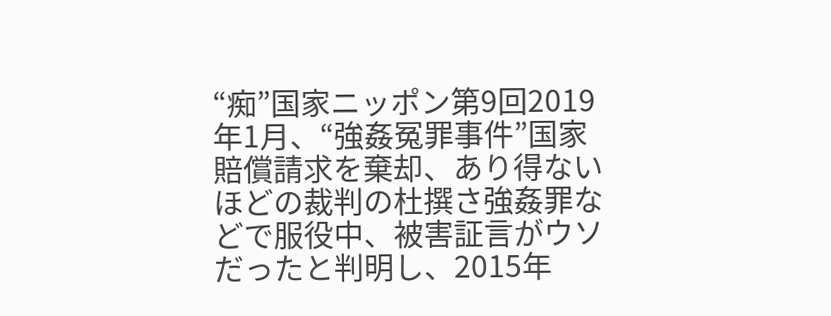“痴”国家ニッポン第9回2019年1月、“強姦冤罪事件”国家賠償請求を棄却、あり得ないほどの裁判の杜撰さ強姦罪などで服役中、被害証言がウソだったと判明し、2015年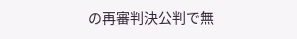の再審判決公判で無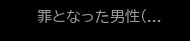罪となった男性(...